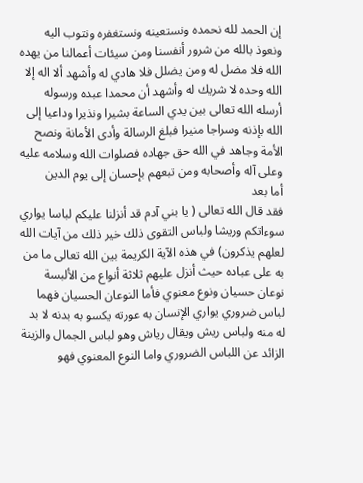إن الحمد لله نحمده ونستعينه ونستغفره ونتوب اليه ونعوذ بالله من شرور أنفسنا ومن سيئات أعمالنا من يهده الله فلا مضل له ومن يضلل فلا هادي له وأشهد ألا اله إلا الله وحده لا شريك له وأشهد أن محمدا عبده ورسوله أرسله الله تعالى بين يدي الساعة بشيرا ونذيرا وداعيا إلى الله بإذنه وسراجا منيرا فبلغ الرسالة وأدى الأمانة ونصح الأمة وجاهد في الله حق جهاده فصلوات الله وسلامه عليه وعلى آله وأصحابه ومن تبعهم بإحسان إلى يوم الدين
أما بعد
فقد قال الله تعالى ( يا بني آدم قد أنزلنا عليكم لباسا يواري سوءاتكم وريشا ولباس التقوى ذلك خير ذلك من آيات الله لعلهم يذكرون) في هذه الآية الكريمة بين الله تعالى ما من به على عباده حيث أنزل عليهم ثلاثة أنواع من الألبسة نوعان حسيان ونوع معنوي فأما النوعان الحسيان فهما لباس ضروري يواري الإنسان به عورته يكسو به بدنه لا بد له منه ولباس ريش ويقال رياش وهو لباس الجمال والزينة الزائد عن اللباس الضروري واما النوع المعنوي فهو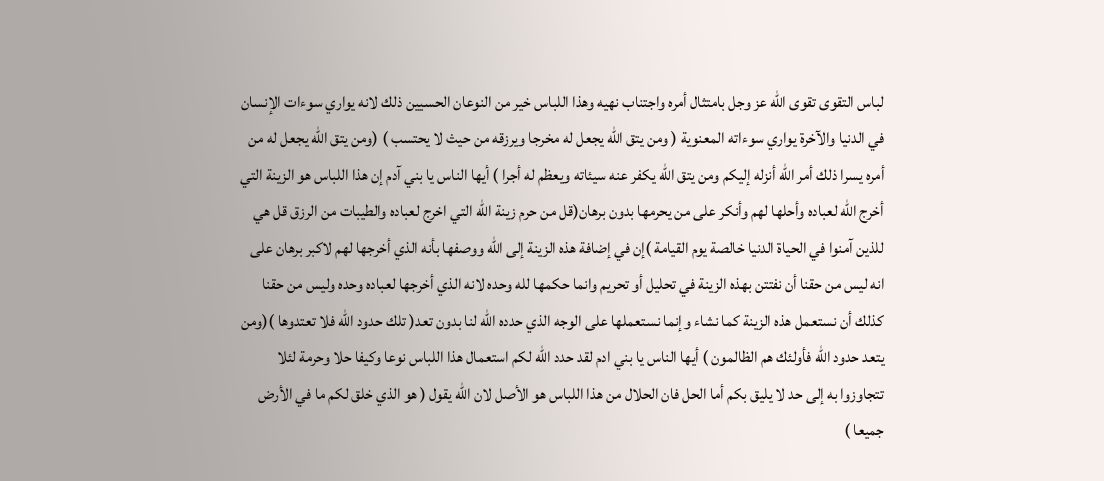لباس التقوى تقوى الله عز وجل بامتثال أمره واجتناب نهيه وهذا اللباس خير من النوعان الحسيين ذلك لانه يواري سوءات الإنسان في الدنيا والآخرة يواري سوءاته المعنوية ( ومن يتق الله يجعل له مخرجا ويرزقه من حيث لا يحتسب ) (ومن يتق الله يجعل له من أمره يسرا ذلك أمر الله أنزله إليكم ومن يتق الله يكفر عنه سيئاته ويعظم له أجرا ) أيها الناس يا بني آدم إن هذا اللباس هو الزينة التي أخرج الله لعباده وأحلها لهم وأنكر على من يحرمها بدون برهان(قل من حرم زينة الله التي اخرج لعباده والطيبات من الرزق قل هي للذين آمنوا في الحياة الدنيا خالصة يوم القيامة )إن في إضافة هذه الزينة إلى الله ووصفها بأنه الذي أخرجها لهم لاكبر برهان على انه ليس من حقنا أن نفتتن بهذه الزينة في تحليل أو تحريم وانما حكمها لله وحده لانه الذي أخرجها لعباده وحده وليس من حقنا كذلك أن نستعمل هذه الزينة كما نشاء وإنما نستعملها على الوجه الذي حدده الله لنا بدون تعد( تلك حدود الله فلا تعتدوها )(ومن يتعد حدود الله فأولئك هم الظالمون ) أيها الناس يا بني ادم لقد حدد الله لكم استعمال هذا اللباس نوعا وكيفا حلا وحرمة لئلا تتجاوزوا به إلى حد لا يليق بكم أما الحل فان الحلال من هذا اللباس هو الأصل لان الله يقول ( هو الذي خلق لكم ما في الأرض جميعا )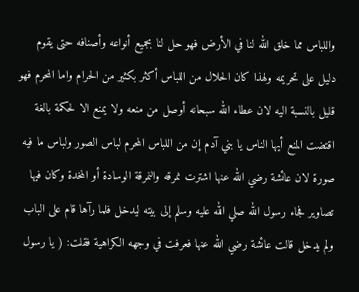واللباس مما خلق الله لنا في الأرض فهو حل لنا بجميع أنواعه وأصنافه حتى يقوم دليل على تحريمه ولهذا كان الحلال من اللباس أكثر بكثير من الحرام واما المحرم فهو قليل بالنسبة اليه لان عطاء الله سبحانه أوصل من منعه ولا يمنع الا لحكمة بالغة اقتضت المنع أيها الناس يا بني آدم إن من اللباس المحرم لباس الصور ولباس ما فيه صورة لان عائشة رضي الله عنها اشترت نمرقه والنمرقة الوسادة أو المخدة وكان فيها تصاوير فجاء رسول الله صلي الله عليه وسلم إلى بيته ليدخل فلما رآها قام على الباب ولم يدخل قالت عائشة رضي الله عنها فعرفت في وجهه الكراهية فقلت: ( يا رسول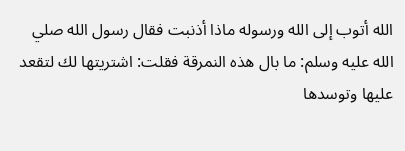الله أتوب إلى الله ورسوله ماذا أذنبت فقال رسول الله صلي الله عليه وسلم: ما بال هذه النمرقة فقلت: اشتريتها لك لتقعد عليها وتوسدها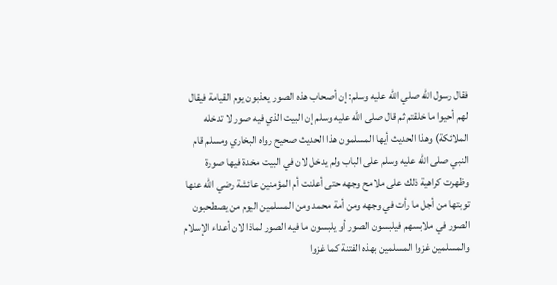فقال رسول الله صلي الله عليه وسلم: إن أصحاب هذه الصور يعذبون يوم القيامة فيقال لهم أحيوا ما خلقتم ثم قال صلى الله عليه وسلم إن البيت الذي فيه صور لا تدخله الملائكة) وهذا الحديث أيها المسلمون هذا الحديث صحيح رواه البخاري ومسلم قام النبي صلى الله عليه وسلم على الباب ولم يدخل لان في البيت مخدة فيها صورة وظهرت كراهية ذلك على ملامح وجهه حتى أعلنت أم المؤمنين عائشة رضي الله عنها توبتها من أجل ما رأت في وجهه ومن أمة محمد ومن المسلمين اليوم من يصطحبون الصور في ملابسهم فيلبسون الصور أو يلبسون ما فيه الصور لماذا لان أعداء الإسلام والمسلمين غزوا المسلمين بهذه الفتنة كما غزوا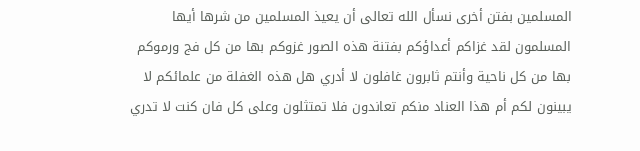المسلمين بفتن أخرى نسأل الله تعالى أن يعيذ المسلمين من شرها أيها المسلمون لقد غزاكم أعداؤكم بفتنة هذه الصور غزوكم بها من كل فج ورموكم بها من كل ناحية وأنتم ثابرون غافلون لا أدري هل هذه الغفلة من علمائكم لا يبينون لكم أم هذا العناد منكم تعاندون فلا تمتثلون وعلى كل فان كنت لا تدري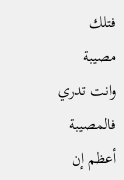فتلك مصيبة وانت تدري فالمصيبة أعظم إن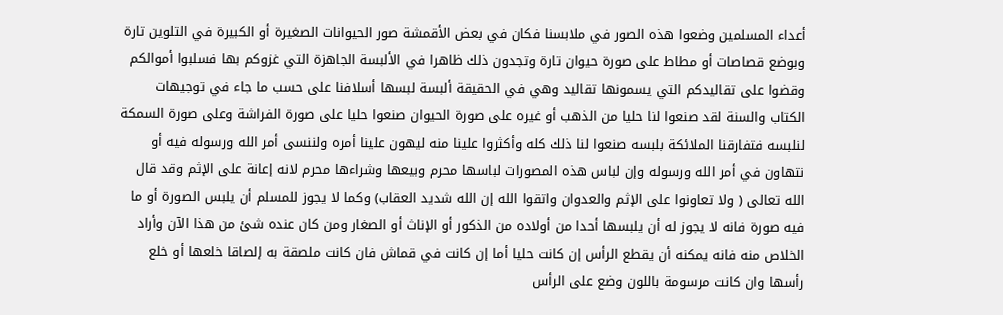أعداء المسلمين وضعوا هذه الصور في ملابسنا فكان في بعض الأقمشة صور الحيوانات الصغيرة أو الكبيرة في التلوين تارة وبوضع قصاصات أو مطاط على صورة حيوان تارة وتجدون ذلك ظاهرا في الألبسة الجاهزة التي غزوكم بها فسلبوا أموالكم وقضوا على تقاليدكم التي يسمونها تقاليد وهي في الحقيقة ألبسة لبسها أسلافنا على حسب ما جاء في توجيهات الكتاب والسنة لقد صنعوا لنا حليا من الذهب أو غيره على صورة الحيوان صنعوا حليا على صورة الفراشة وعلى صورة السمكة لنلبسه فتفارقنا الملائكة بلبسه صنعوا لنا ذلك كله وأكثروا علينا منه ليهون علينا أمره ولننسى أمر الله ورسوله فيه أو نتهاون في أمر الله ورسوله وإن لباس هذه المصورات لباسها محرم وبيعها وشراءها محرم لانه إعانة على الإثم وقد قال الله تعالى ( ولا تعاونوا على الإثم والعدوان واتقوا الله إن الله شديد العقاب) وكما لا يجوز للمسلم أن يلبس الصورة أو ما فيه صورة فانه لا يجوز له أن يلبسها أحدا من أولاده من الذكور أو الإناث أو الصغار ومن كان عنده شئ من هذا الآن وأراد الخلاص منه فانه يمكنه أن يقطع الرأس إن كانت حليا أما إن كانت في قماش فان كانت ملصقة به إلصاقا خلعها أو خلع رأسها وان كانت مرسومة باللون وضع على الرأس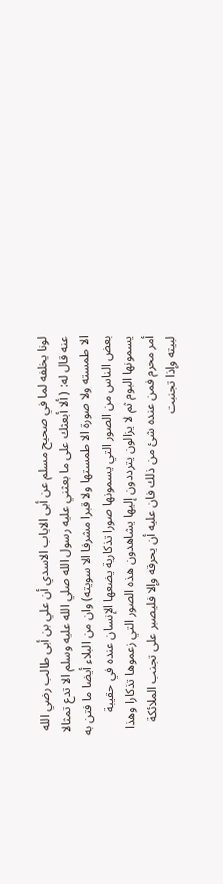لونا يخلفه لما في صحيح مسلم عن أبى الاياب الاسدي أن علي بن أبى طالب رضي الله عنه قال له: ( ألا أبعثك على ما بعثني عليه رسول الله صلي الله عليه وسلم الا تدع تمثالا الا طمسته ولا صورة الا طمستها ولا قبرا مشرفا الا سويته) وان من البلاء أيضا ما فتن به بعض الناس من الصور التي يسمونها صورا تذكارية يضعها الإنسان عنده في حقيبة يسمونها البوم ثم لا يزالون يترددون إليها يشاهدون هذه الصور التي زعموها تذكارا وهذا أمر محرم فمن عنده شئ من ذلك فان عليه أن يحرقه وإلا فليصبر على تجنب الملائكة لبيته وإذا تجنبت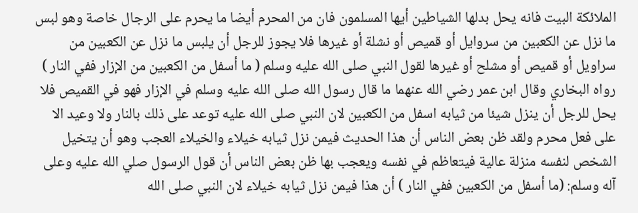الملائكة البيت فانه يحل بدلها الشياطين أيها المسلمون فان من المحرم أيضا ما يحرم على الرجال خاصة وهو لبس ما نزل عن الكعبين من سروايل أو قميص أو نشلة أو غيرها فلا يجوز للرجل أن يلبس ما نزل عن الكعبين من سراويل أو قميص أو مشلح أو غيرها لقول النبي صلى الله عليه وسلم ( ما أسفل من الكعبين من الإزار ففي النار ) رواه البخاري وقال ابن عمر رضي الله عنهما ما قال رسول الله صلى الله عليه وسلم في الإزار فهو في القميص فلا يحل للرجل أن ينزل شيئا من ثيابه اسفل من الكعبين لان النبي صلى الله عليه توعد على ذلك بالنار ولا وعيد الا على فعل محرم ولقد ظن بعض الناس أن هذا الحديث فيمن نزل ثيابه خيلاء والخيلاء العجب وهو أن يتخيل الشخص لنفسه منزلة عالية فيتعاظم في نفسه ويعجب بها ظن بعض الناس أن قول الرسول صلي الله عليه وعلى آله وسلم: (ما أسفل من الكعبين ففي النار ) أن هذا فيمن نزل ثيابه خيلاء لان النبي صلى الله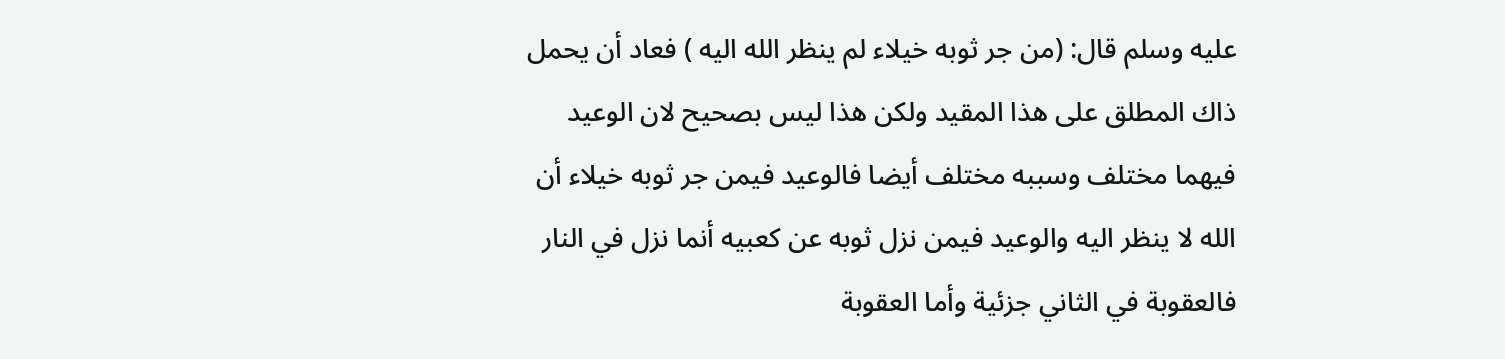عليه وسلم قال: (من جر ثوبه خيلاء لم ينظر الله اليه ) فعاد أن يحمل ذاك المطلق على هذا المقيد ولكن هذا ليس بصحيح لان الوعيد فيهما مختلف وسببه مختلف أيضا فالوعيد فيمن جر ثوبه خيلاء أن الله لا ينظر اليه والوعيد فيمن نزل ثوبه عن كعبيه أنما نزل في النار فالعقوبة في الثاني جزئية وأما العقوبة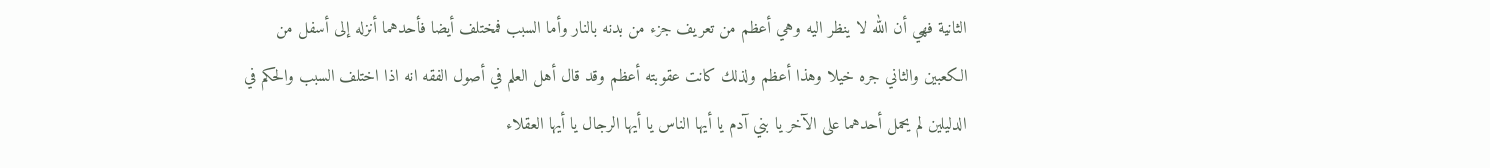الثانية فهي أن الله لا ينظر اليه وهي أعظم من تعريف جزء من بدنه بالنار وأما السبب فمختلف أيضا فأحدهما أنزله إلى أسفل من الكعبين والثاني جره خيلا وهذا أعظم ولذلك كانت عقوبته أعظم وقد قال أهل العلم في أصول الفقه انه اذا اختلف السبب والحكم في الدليلين لم يحمل أحدهما على الآخر يا بني آدم يا أيها الناس يا أيها الرجال يا أيها العقلاء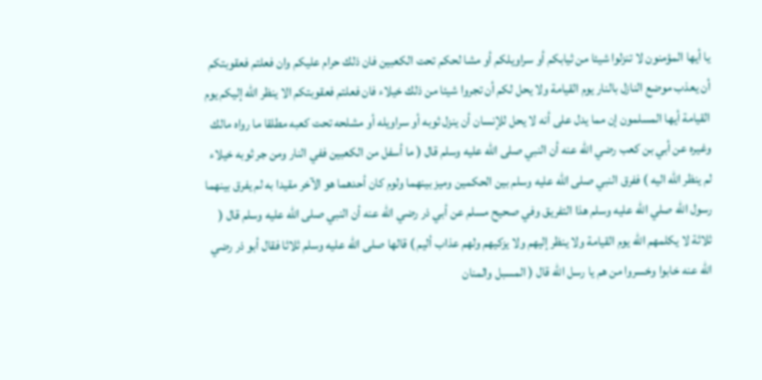يا أيها المؤمنون لا تنزلوا شيئا من ثيابكم أو سراويلكم أو مشا لحكم تحت الكعبين فان ذلك حرام عليكم وان فعلتم فعقوبتكم أن يعذب موضع النازل بالنار يوم القيامة ولا يحل لكم أن تجروا شيئا من ذلك خيلاء فان فعلتم فعقوبتكم الا ينظر الله إليكم يوم القيامة أيها المسلمون إن مما يدل على أنه لا يحل للإنسان أن ينزل ثوبه أو سراويله أو مشلحه تحت كعبه مطلقا ما رواه مالك وغيره عن أبي بن كعب رضي الله عنه أن النبي صلى الله عليه وسلم قال ( ما أسفل من الكعبين ففي النار ومن جر ثوبه خيلاء لم ينظر الله اليه ) ففرق النبي صلى الله عليه وسلم بين الحكمين وميز بينهما ولوم كان أحدهما هو الآخر مقيدا به لم يفرق بينهما رسول الله صلي الله عليه وسلم هذا التفريق وفي صحيح مسلم عن أبي ذر رضي الله عنه أن النبي صلى الله عليه وسلم قال ( ثلاثة لا يكلمهم الله يوم القيامة ولا ينظر إليهم ولا يزكيهم ولهم عذاب أليم ) قالها صلى الله عليه وسلم ثلاثا فقال أبو ذر رضي الله عنه خابوا وخسروا من هم يا رسل الله قال ( المسبل والمنان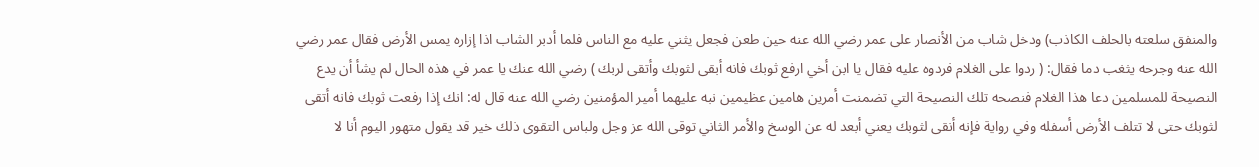والمنفق سلعته بالحلف الكاذب) ودخل شاب من الأنصار على عمر رضي الله عنه حين طعن فجعل يثني عليه مع الناس فلما أدبر الشاب اذا إزاره يمس الأرض فقال عمر رضي الله عنه وجرحه يثغب دما فقال: ( ردوا على الغلام فردوه عليه فقال يا ابن أخي ارفع ثوبك فانه أبقى لثوبك وأتقى لربك ) رضي الله عنك يا عمر في هذه الحال لم يشأ أن يدع النصيحة للمسلمين دعا هذا الغلام فنصحه تلك النصيحة التي تضمنت أمرين هامين عظيمين نبه عليهما أمير المؤمنين رضي الله عنه قال له: انك إذا رفعت ثوبك فانه أتقى لثوبك حتى لا تتلف الأرض أسفله وفي رواية فإنه أنقى لثوبك يعني أبعد له عن الوسخ والأمر الثاني توقى الله عز وجل ولباس التقوى ذلك خير قد يقول متهور اليوم أنا لا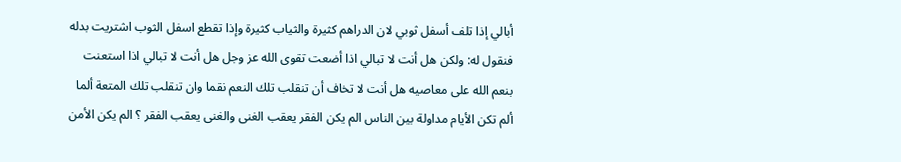أبالي إذا تلف أسفل ثوبي لان الدراهم كثيرة والثياب كثيرة وإذا تقطع اسفل الثوب اشتريت بدله فنقول له: ولكن هل أنت لا تبالي اذا أضعت تقوى الله عز وجل هل أنت لا تبالي اذا استعنت بنعم الله على معاصيه هل أنت لا تخاف أن تنقلب تلك النعم نقما وان تنقلب تلك المتعة ألما ألم تكن الأيام مداولة بين الناس الم يكن الفقر يعقب الغنى والغنى يعقب الفقر ؟ الم يكن الأمن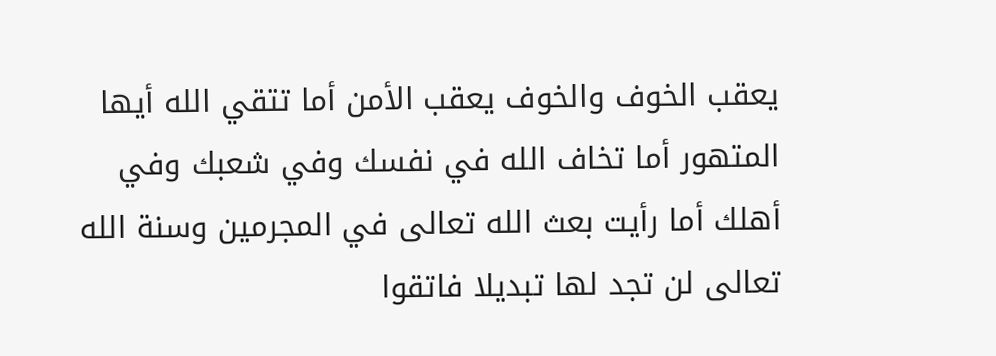يعقب الخوف والخوف يعقب الأمن أما تتقي الله أيها المتهور أما تخاف الله في نفسك وفي شعبك وفي أهلك أما رأيت بعث الله تعالى في المجرمين وسنة الله تعالى لن تجد لها تبديلا فاتقوا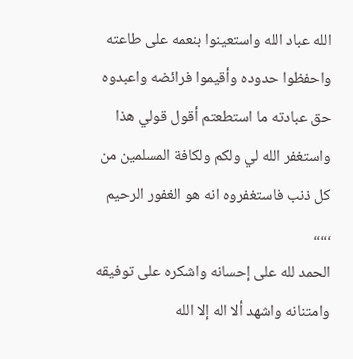الله عباد الله واستعينوا بنعمه على طاعته واحفظوا حدوده وأقيموا فرائضه واعبدوه حق عبادته ما استطعتم أقول قولي هذا واستغفر الله لي ولكم ولكافة المسلمين من كل ذنب فاستغفروه انه هو الغفور الرحيم ،،،،،
الحمد لله على إحسانه واشكره على توفيقه وامتنانه واشهد ألا اله إلا الله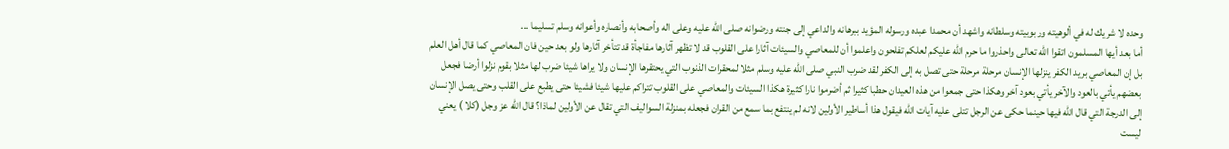وحده لا شريك له في ألوهيته وربوبيته وسلطانه واشهد أن محمدا عبده ورسوله المؤيد ببرهانه والداعي إلى جنته ورضوانه صلى الله عليه وعلى اله وأصحابه وأنصاره وأعوانه وسلم تسليما ...
أما بعد أيها المسلمون اتقوا الله تعالى واحذروا ما حرم الله عليكم لعلكم تفلحون واعلموا أن للمعاصي والسيئات آثارا على القلوب قد لا تظهر آثارها مفاجأة قد تتأخر آثارها ولو بعد حين فان المعاصي كما قال أهل العلم بل إن المعاصي بريد الكفر ينزلها الإنسان مرحلة مرحلة حتى تصل به إلى الكفر لقد ضرب النبي صلى الله عليه وسلم مثلا لمحقرات الذنوب التي يحتقرها الإنسان ولا يراها شيئا ضرب لها مثلا بقوم نزلوا أرضا فجعل بعضهم يأتي بالعود والآخر يأتي بعود آخر وهكذا حتى جمعوا من هذه العيدان حطبا كثيرا ثم أضرموا نارا كثيرة هكذا السيئات والمعاصي على القلوب تتراكم عليها شيئا فشيئا حتى يطبع على القلب وحتى يصل الإنسان إلى الدرجة التي قال الله فيها حينما حكى عن الرجل تتلى عليه آيات الله فيقول هذا أساطير الأولين لانه لم ينتفع بما سمع من القران فجعله بمنزلة السواليف التي تقال عن الأولين لماذا؟ قال الله عز وجل (كلا ) يعني ليست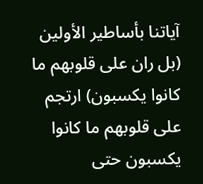آياتنا بأساطير الأولين (بل ران على قلوبهم ما كانوا يكسبون) ارتجم على قلوبهم ما كانوا يكسبون حتى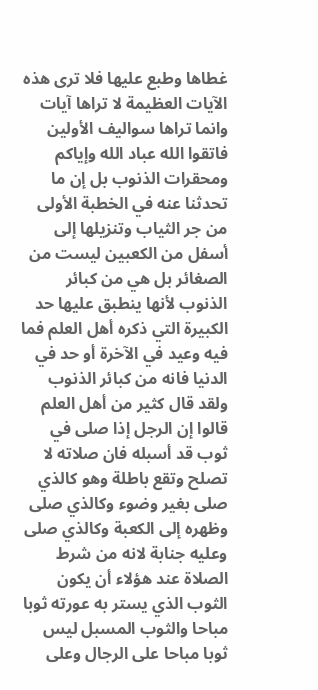غطاها وطبع عليها فلا ترى هذه الآيات العظيمة لا تراها آيات وانما تراها سواليف الأولين فاتقوا الله عباد الله وإياكم ومحقرات الذنوب بل إن ما تحدثنا عنه في الخطبة الأولى من جر الثياب وتنزيلها إلى أسفل من الكعبين ليست من الصغائر بل هي من كبائر الذنوب لأنها ينطبق عليها حد الكبيرة التي ذكره أهل العلم فما فيه وعيد في الآخرة أو حد في الدنيا فانه من كبائر الذنوب ولقد قال كثير من أهل العلم قالوا إن الرجل إذا صلى في ثوب قد أسبله فان صلاته لا تصلح وتقع باطلة وهو كالذي صلى بغير وضوء وكالذي صلى وظهره إلى الكعبة وكالذي صلى وعليه جنابة لانه من شرط الصلاة عند هؤلاء أن يكون الثوب الذي يستر به عورته ثوبا مباحا والثوب المسبل ليس ثوبا مباحا على الرجال وعلى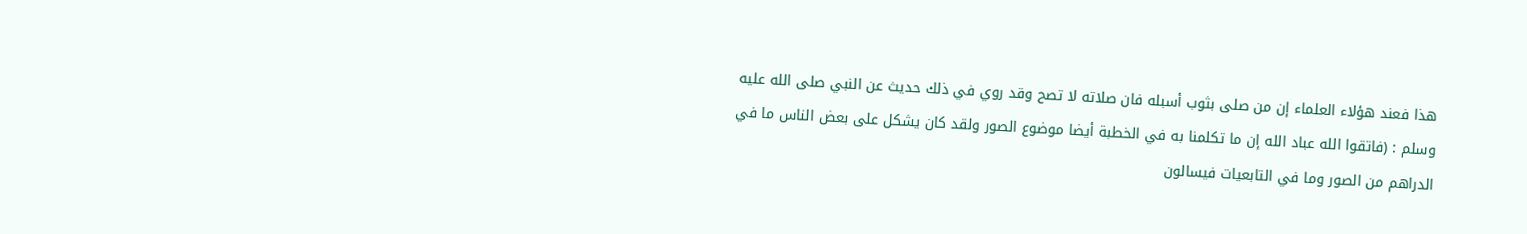هذا فعند هؤلاء العلماء إن من صلى بثوب أسبله فان صلاته لا تصح وقد روي في ذلك حديث عن النبي صلى الله عليه وسلم : (فاتقوا الله عباد الله إن ما تكلمنا به في الخطبة أيضا موضوع الصور ولقد كان يشكل على بعض الناس ما في الدراهم من الصور وما في التابعيات فيسالون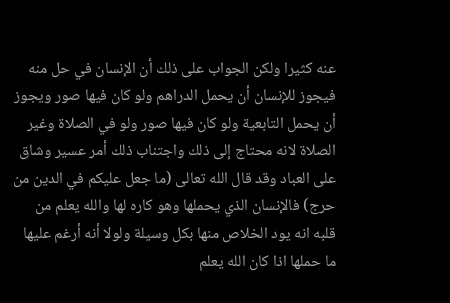عنه كثيرا ولكن الجواب على ذلك أن الإنسان في حل منه فيجوز للإنسان أن يحمل الدراهم ولو كان فيها صور ويجوز أن يحمل التابعية ولو كان فيها صور ولو في الصلاة وغير الصلاة لانه محتاج إلى ذلك واجتناب ذلك أمر عسير وشاق على العباد وقد قال الله تعالى (ما جعل عليكم في الدين من حرج) فالإنسان الذي يحملها وهو كاره لها والله يعلم من قلبه انه يود الخلاص منها بكل وسيلة ولولا أنه أرغم عليها ما حملها اذا كان الله يعلم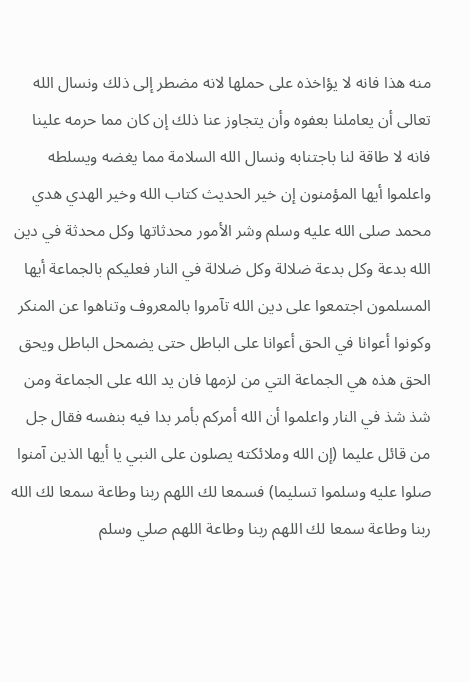منه هذا فانه لا يؤاخذه على حملها لانه مضطر إلى ذلك ونسال الله تعالى أن يعاملنا بعفوه وأن يتجاوز عنا ذلك إن كان مما حرمه علينا فانه لا طاقة لنا باجتنابه ونسال الله السلامة مما يغضه ويسلطه واعلموا أيها المؤمنون إن خير الحديث كتاب الله وخير الهدي هدي محمد صلى الله عليه وسلم وشر الأمور محدثاتها وكل محدثة في دين الله بدعة وكل بدعة ضلالة وكل ضلالة في النار فعليكم بالجماعة أيها المسلمون اجتمعوا على دين الله تآمروا بالمعروف وتناهوا عن المنكر وكونوا أعوانا في الحق أعوانا على الباطل حتى يضمحل الباطل ويحق الحق هذه هي الجماعة التي من لزمها فان يد الله على الجماعة ومن شذ شذ في النار واعلموا أن الله أمركم بأمر بدا فيه بنفسه فقال جل من قائل عليما (إن الله وملائكته يصلون على النبي يا أيها الذين آمنوا صلوا عليه وسلموا تسليما) فسمعا لك اللهم ربنا وطاعة سمعا لك الله ربنا وطاعة سمعا لك اللهم ربنا وطاعة اللهم صلي وسلم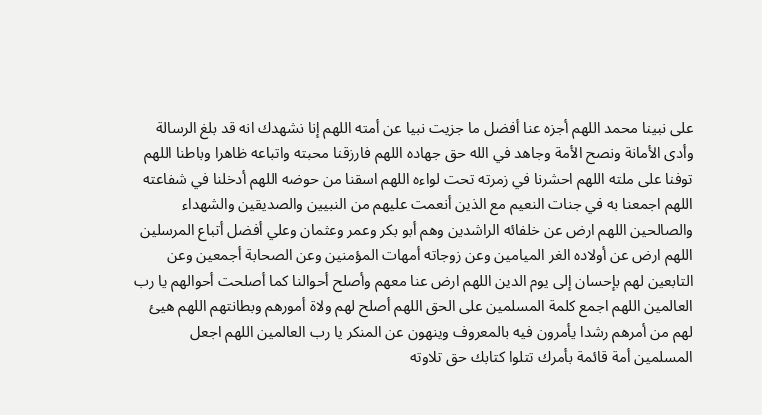على نبينا محمد اللهم أجزه عنا أفضل ما جزيت نبيا عن أمته اللهم إنا نشهدك انه قد بلغ الرسالة وأدى الأمانة ونصح الأمة وجاهد في الله حق جهاده اللهم فارزقنا محبته واتباعه ظاهرا وباطنا اللهم توفنا على ملته اللهم احشرنا في زمرته تحت لواءه اللهم اسقنا من حوضه اللهم أدخلنا في شفاعته اللهم اجمعنا به في جنات النعيم مع الذين أنعمت عليهم من النبيين والصديقين والشهداء والصالحين اللهم ارض عن خلفائه الراشدين وهم أبو بكر وعمر وعثمان وعلي أفضل أتباع المرسلين اللهم ارض عن أولاده الغر الميامين وعن زوجاته أمهات المؤمنين وعن الصحابة أجمعين وعن التابعين لهم بإحسان إلى يوم الدين اللهم ارض عنا معهم وأصلح أحوالنا كما أصلحت أحوالهم يا رب العالمين اللهم اجمع كلمة المسلمين على الحق اللهم أصلح لهم ولاة أمورهم وبطانتهم اللهم هيئ لهم من أمرهم رشدا يأمرون فيه بالمعروف وينهون عن المنكر يا رب العالمين اللهم اجعل المسلمين أمة قائمة بأمرك تتلوا كتابك حق تلاوته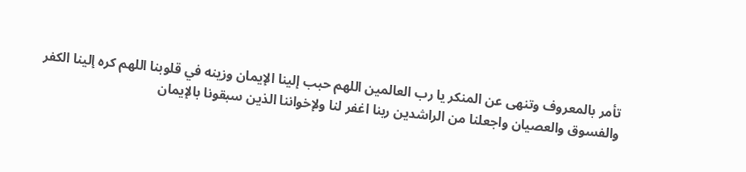تأمر بالمعروف وتنهى عن المنكر يا رب العالمين اللهم حبب إلينا الإيمان وزينه في قلوبنا اللهم كره إلينا الكفر والفسوق والعصيان واجعلنا من الراشدين ربنا اغفر لنا ولإخواننا الذين سبقونا بالإيمان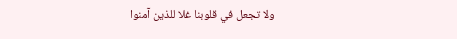ولا تجعل في قلوبنا غلا للذين آمنوا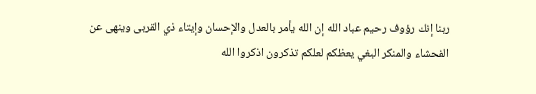ربنا إنك رؤوف رحيم عباد الله إن الله يأمر بالعدل والإحسان وإيتاء ذي القربى وينهى عن الفحشاء والمنكر البغي يعظكم لعلكم تذكرون اذكروا الله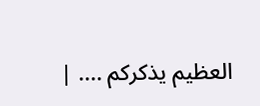العظيم يذكركم .... |